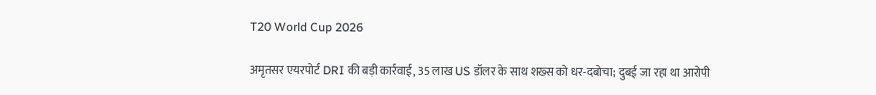T20 World Cup 2026

अमृतसर एयरपोर्ट DRI की बड़ी कार्रवाई, 35 लाख US डॉलर के साथ शख्स को धर-दबोचा; दुबई जा रहा था आरोपी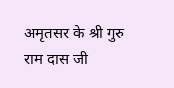अमृतसर के श्री गुरु राम दास जी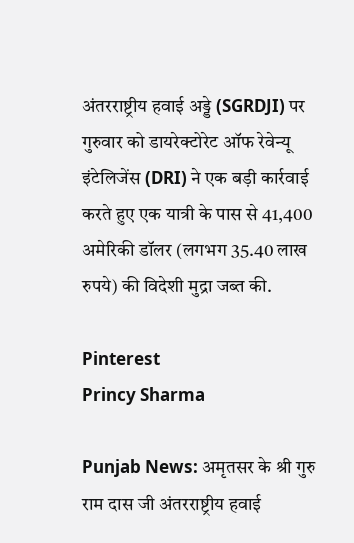अंतरराष्ट्रीय हवाई अड्डे (SGRDJI) पर गुरुवार को डायरेक्टोरेट ऑफ रेवेन्यू इंटेलिजेंस (DRI) ने एक बड़ी कार्रवाई करते हुए एक यात्री के पास से 41,400 अमेरिकी डॉलर (लगभग 35.40 लाख रुपये) की विदेशी मुद्रा जब्त की.

Pinterest
Princy Sharma

Punjab News: अमृतसर के श्री गुरु राम दास जी अंतरराष्ट्रीय हवाई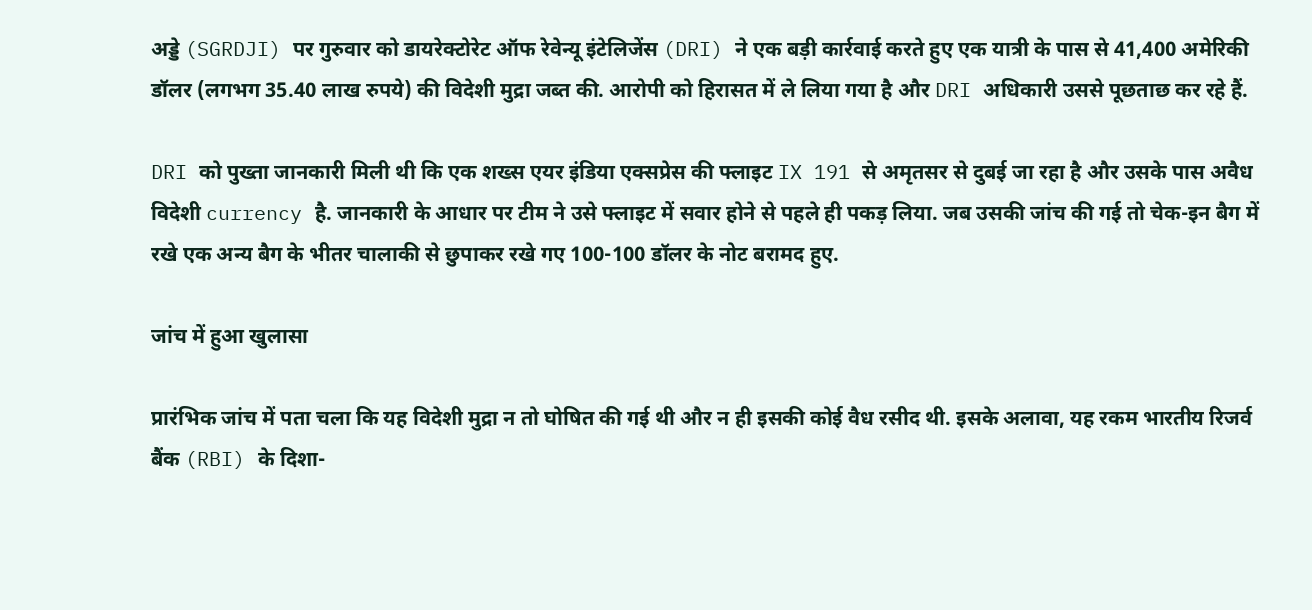अड्डे (SGRDJI) पर गुरुवार को डायरेक्टोरेट ऑफ रेवेन्यू इंटेलिजेंस (DRI) ने एक बड़ी कार्रवाई करते हुए एक यात्री के पास से 41,400 अमेरिकी डॉलर (लगभग 35.40 लाख रुपये) की विदेशी मुद्रा जब्त की. आरोपी को हिरासत में ले लिया गया है और DRI अधिकारी उससे पूछताछ कर रहे हैं.

DRI को पुख्ता जानकारी मिली थी कि एक शख्स एयर इंडिया एक्सप्रेस की फ्लाइट IX 191 से अमृतसर से दुबई जा रहा है और उसके पास अवैध विदेशी currency है. जानकारी के आधार पर टीम ने उसे फ्लाइट में सवार होने से पहले ही पकड़ लिया. जब उसकी जांच की गई तो चेक-इन बैग में रखे एक अन्य बैग के भीतर चालाकी से छुपाकर रखे गए 100-100 डॉलर के नोट बरामद हुए.

जांच में हुआ खुलासा

प्रारंभिक जांच में पता चला कि यह विदेशी मुद्रा न तो घोषित की गई थी और न ही इसकी कोई वैध रसीद थी. इसके अलावा, यह रकम भारतीय रिजर्व बैंक (RBI) के दिशा-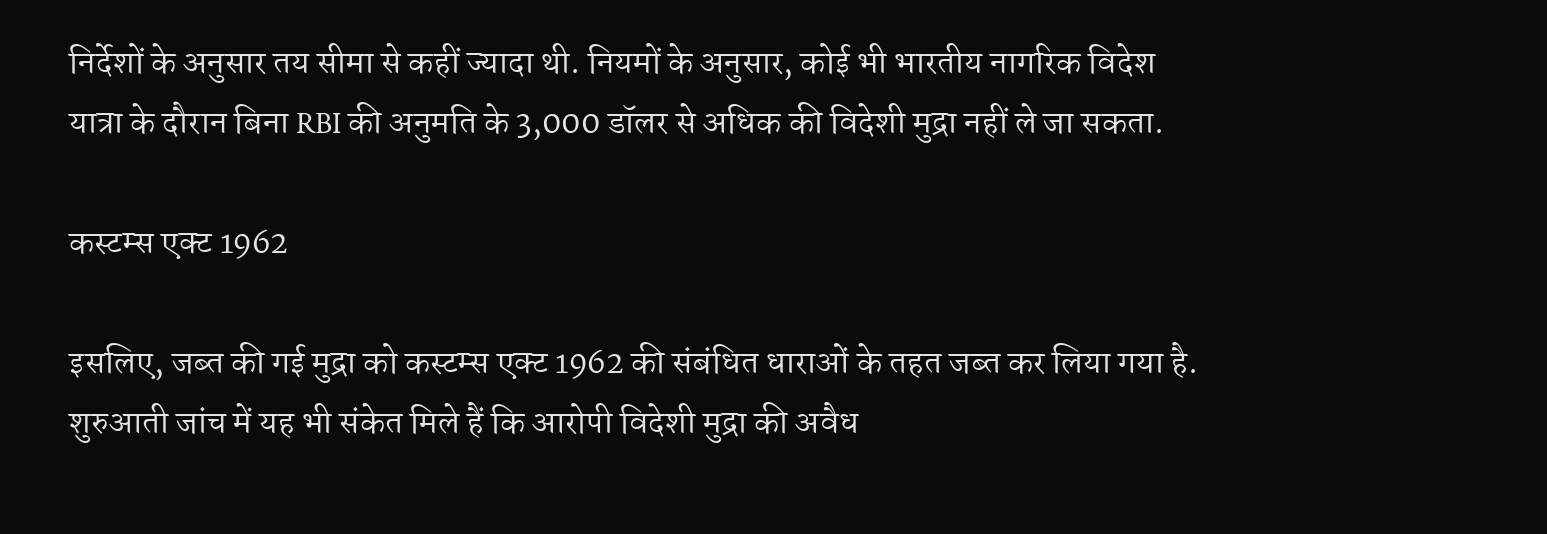निर्देशों के अनुसार तय सीमा से कहीं ज्यादा थी. नियमों के अनुसार, कोई भी भारतीय नागरिक विदेश यात्रा के दौरान बिना RBI की अनुमति के 3,000 डॉलर से अधिक की विदेशी मुद्रा नहीं ले जा सकता.

कस्टम्स एक्ट 1962

इसलिए, जब्त की गई मुद्रा को कस्टम्स एक्ट 1962 की संबंधित धाराओं के तहत जब्त कर लिया गया है. शुरुआती जांच में यह भी संकेत मिले हैं कि आरोपी विदेशी मुद्रा की अवैध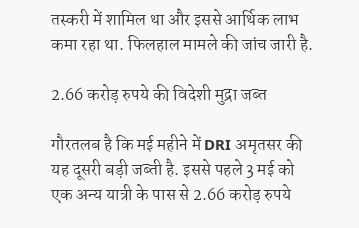तस्करी में शामिल था और इससे आर्थिक लाभ कमा रहा था. फिलहाल मामले की जांच जारी है.

2.66 करोड़ रुपये की विदेशी मुद्रा जब्त

गौरतलब है कि मई महीने में DRI अमृतसर की यह दूसरी बड़ी जब्ती है. इससे पहले 3 मई को एक अन्य यात्री के पास से 2.66 करोड़ रुपये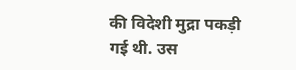की विदेशी मुद्रा पकड़ी गई थी. उस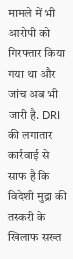मामले में भी आरोपी को गिरफ्तार किया गया था और जांच अब भी जारी है. DRI की लगातार कार्रवाई से साफ है कि विदेशी मुद्रा की तस्करी के खिलाफ सख्त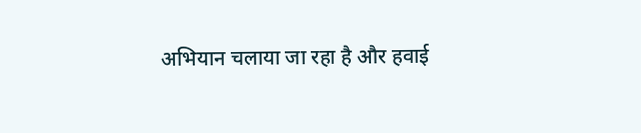अभियान चलाया जा रहा है और हवाई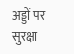अड्डों पर सुरक्षा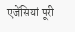एजेंसियां पूरी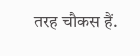तरह चौकस हैं.